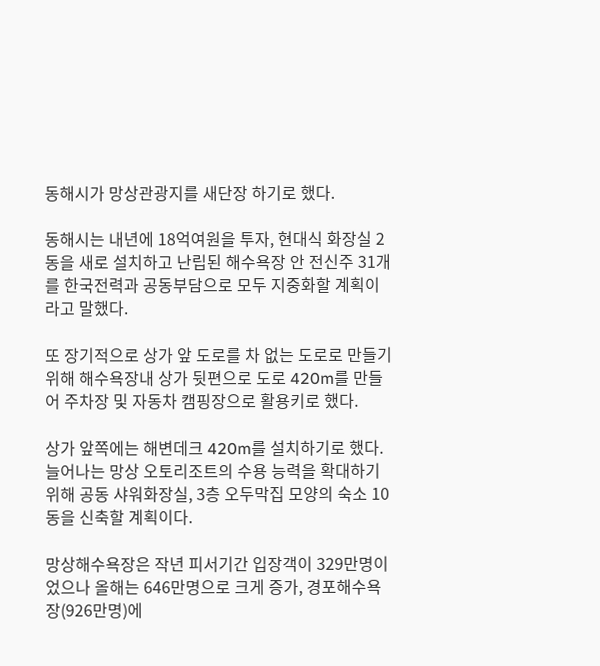동해시가 망상관광지를 새단장 하기로 했다.

동해시는 내년에 18억여원을 투자, 현대식 화장실 2동을 새로 설치하고 난립된 해수욕장 안 전신주 31개를 한국전력과 공동부담으로 모두 지중화할 계획이라고 말했다.

또 장기적으로 상가 앞 도로를 차 없는 도로로 만들기 위해 해수욕장내 상가 뒷편으로 도로 420m를 만들어 주차장 및 자동차 캠핑장으로 활용키로 했다.

상가 앞쪽에는 해변데크 420m를 설치하기로 했다. 늘어나는 망상 오토리조트의 수용 능력을 확대하기 위해 공동 샤워화장실, 3층 오두막집 모양의 숙소 10동을 신축할 계획이다.

망상해수욕장은 작년 피서기간 입장객이 329만명이었으나 올해는 646만명으로 크게 증가, 경포해수욕장(926만명)에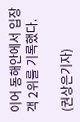이어 동해안에서 입장객 2위를 기록했다.

(권상은기자)